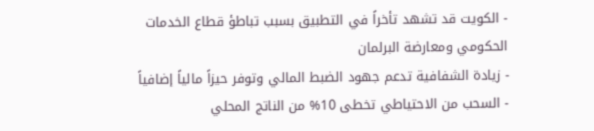- الكويت قد تشهد تأخراً في التطبيق بسبب تباطؤ قطاع الخدمات الحكومي ومعارضة البرلمان
- زيادة الشفافية تدعم جهود الضبط المالي وتوفر حيزاً مالياً إضافياً
- السحب من الاحتياطي تخطى 10% من الناتج المحلي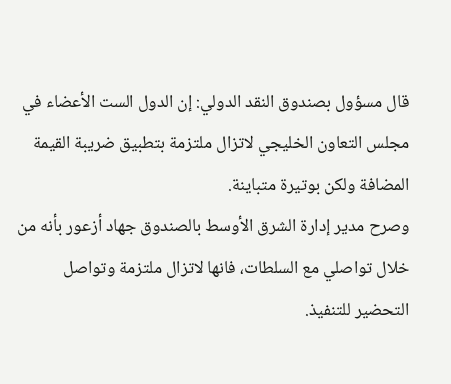قال مسؤول بصندوق النقد الدولي: إن الدول الست الأعضاء في مجلس التعاون الخليجي لاتزال ملتزمة بتطبيق ضريبة القيمة المضافة ولكن بوتيرة متباينة.
وصرح مدير إدارة الشرق الأوسط بالصندوق جهاد أزعور بأنه من خلال تواصلي مع السلطات، فانها لاتزال ملتزمة وتواصل التحضير للتنفيذ.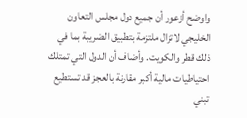واوضح أزعور أن جميع دول مجلس التعاون الخليجي لاتزال ملتزمة بتطبيق الضريبة بما في ذلك قطر والكويت. وأضاف أن الدول التي تمتلك احتياطيات مالية أكبر مقارنة بالعجز قد تستطيع تبني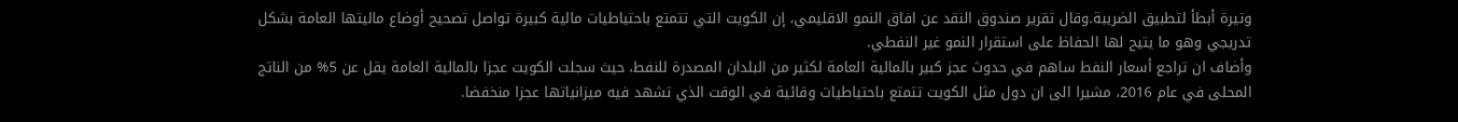وتيرة أبطأ لتطبيق الضريبة.وقال تقرير صندوق النقد عن افاق النمو الاقليمي، إن الكويت التي تتمتع باحتياطيات مالية كبيرة تواصل تصحيح أوضاع ماليتها العامة بشكل تدريجي وهو ما يتيح لها الحفاظ على استقرار النمو غير النفطي.
وأضاف ان تراجع أسعار النفط ساهم في حدوث عجز كبير بالمالية العامة لكثير من البلدان المصدرة للنفط، حيث سجلت الكويت عجزا بالمالية العامة يقل عن 5% من الناتج المحلى في عام 2016، مشيرا الى ان دول مثل الكويت تتمتع باحتياطيات وقائية في الوقت الذي تشهد فيه ميزانياتها عجزا منخفضا.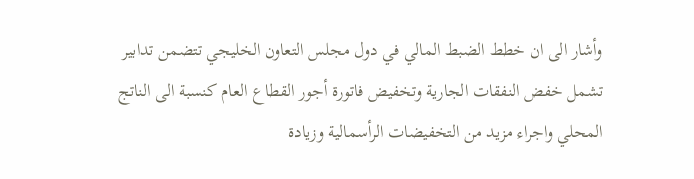وأشار الى ان خطط الضبط المالي في دول مجلس التعاون الخليجي تتضمن تدابير تشمل خفض النفقات الجارية وتخفيض فاتورة أجور القطاع العام كنسبة الى الناتج المحلي واجراء مزيد من التخفيضات الرأسمالية وزيادة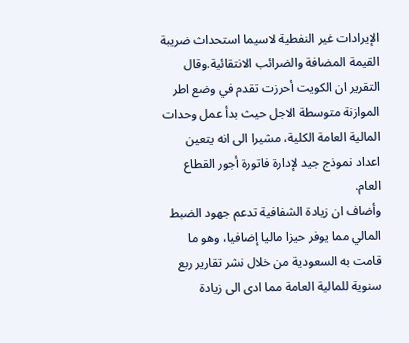الإيرادات غير النفطية لاسيما استحداث ضريبة القيمة المضافة والضرائب الانتقائية.وقال التقرير ان الكويت أحرزت تقدم في وضع اطر الموازنة متوسطة الاجل حيث بدأ عمل وحدات المالية العامة الكلية، مشيرا الى انه يتعين اعداد نموذج جيد لإدارة فاتورة أجور القطاع العام.
وأضاف ان زيادة الشفافية تدعم جهود الضبط المالي مما يوفر حيزا ماليا إضافيا، وهو ما قامت به السعودية من خلال نشر تقارير ربع سنوية للمالية العامة مما ادى الى زيادة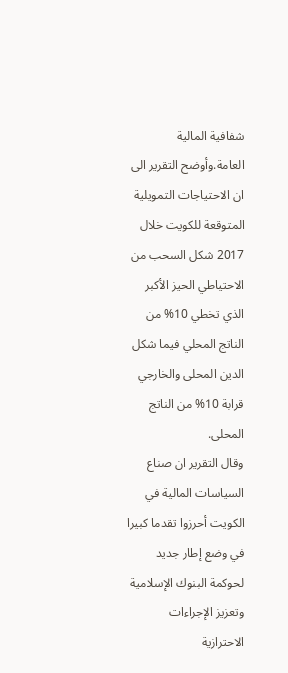شفافية المالية العامة.وأوضح التقرير الى ان الاحتياجات التمويلية المتوقعة للكويت خلال 2017 شكل السحب من الاحتياطي الحيز الأكبر الذي تخطي 10% من الناتج المحلي فيما شكل الدين المحلى والخارجي قرابة 10% من الناتج المحلى.
وقال التقرير ان صناع السياسات المالية في الكويت أحرزوا تقدما كبيرا في وضع إطار جديد لحوكمة البنوك الإسلامية وتعزيز الإجراءات الاحترازية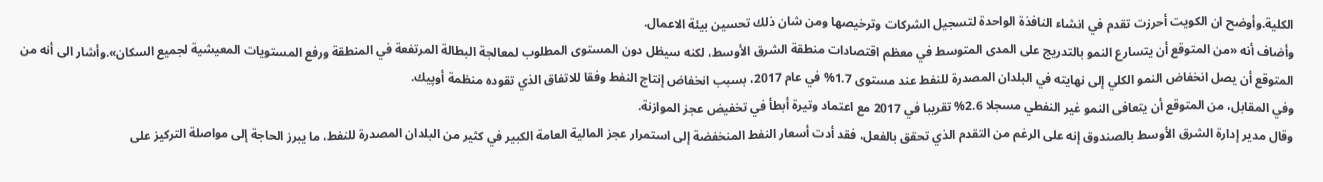الكلية.وأوضح ان الكويت أحرزت تقدم في انشاء النافذة الواحدة لتسجيل الشركات وترخيصها ومن شان ذلك تحسين بيئة الاعمال.
وأضاف أنه «من المتوقع أن يتسارع النمو بالتدريج على المدى المتوسط في معظم اقتصادات منطقة الشرق الأوسط، لكنه سيظل دون المستوى المطلوب لمعالجة البطالة المرتفعة في المنطقة ورفع المستويات المعيشية لجميع السكان».وأشار الى أنه من المتوقع أن يصل انخفاض النمو الكلي إلى نهايته في البلدان المصدرة للنفط عند مستوى 1.7% في عام 2017، بسبب انخفاض إنتاج النفط وفقا للاتفاق الذي تقوده منظمة أوپيك.
وفي المقابل، من المتوقع أن يتعافى النمو غير النفطي مسجلا 2.6% تقريبا في 2017 مع اعتماد وتيرة أبطأ في تخفيض عجز الموازنة.
وقال مدير إدارة الشرق الأوسط بالصندوق إنه على الرغم من التقدم الذي تحقق بالفعل، فقد أدت أسعار النفط المنخفضة إلى استمرار عجز المالية العامة الكبير في كثير من البلدان المصدرة للنفط، ما يبرز الحاجة إلى مواصلة التركيز على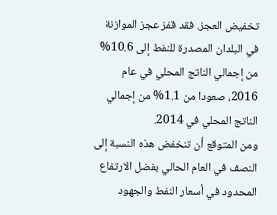تخفيض العجز. فقد قفز عجز الموازنة في البلدان المصدرة للنفط إلى 10.6% من إجمالي الناتج المحلي في عام 2016، صعودا من 1.1% من إجمالي الناتج المحلي في 2014.
ومن المتوقع أن تنخفض هذه النسبة إلى النصف في العام الحالي بفضل الارتفاع المحدود في أسعار النفط والجهود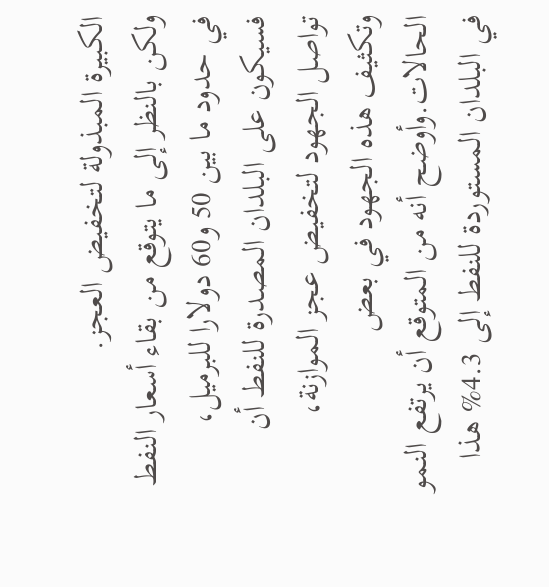الكبيرة المبذولة لتخفيض العجز.
ولكن بالنظر إلى ما يتوقع من بقاء أسعار النفط في حدود ما بين 50 و60 دولارا للبرميل، فسيكون على البلدان المصدرة للنفط أن تواصل الجهود لتخفيض عجز الموازنة، وتكثيف هذه الجهود في بعض الحالات.وأوضح أنه من المتوقع أن يرتفع النمو في البلدان المستوردة للنفط إلى 4.3% هذا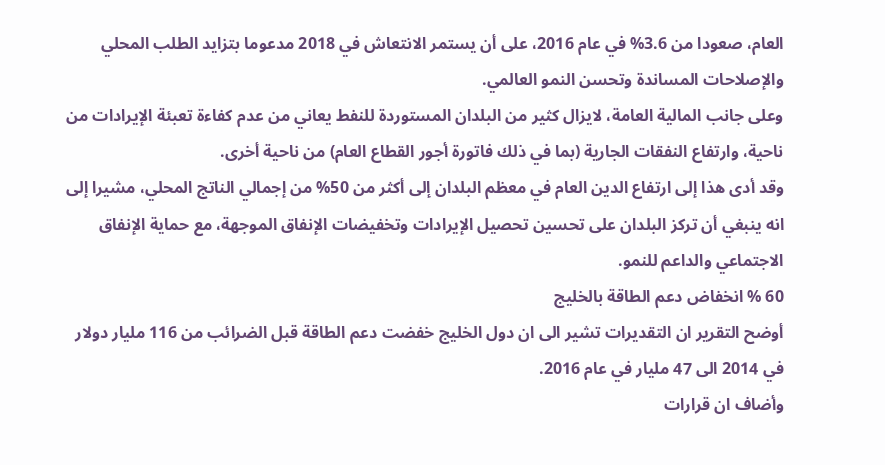العام، صعودا من 3.6% في عام 2016، على أن يستمر الانتعاش في 2018 مدعوما بتزايد الطلب المحلي والإصلاحات المساندة وتحسن النمو العالمي.
وعلى جانب المالية العامة، لايزال كثير من البلدان المستوردة للنفط يعاني من عدم كفاءة تعبئة الإيرادات من ناحية، وارتفاع النفقات الجارية (بما في ذلك فاتورة أجور القطاع العام) من ناحية أخرى.
وقد أدى هذا إلى ارتفاع الدين العام في معظم البلدان إلى أكثر من 50% من إجمالي الناتج المحلي، مشيرا إلى انه ينبغي أن تركز البلدان على تحسين تحصيل الإيرادات وتخفيضات الإنفاق الموجهة، مع حماية الإنفاق الاجتماعي والداعم للنمو.
60 % انخفاض دعم الطاقة بالخليج
أوضح التقرير ان التقديرات تشير الى ان دول الخليج خفضت دعم الطاقة قبل الضرائب من 116 مليار دولار في 2014 الى 47 مليار في عام 2016.
وأضاف ان قرارات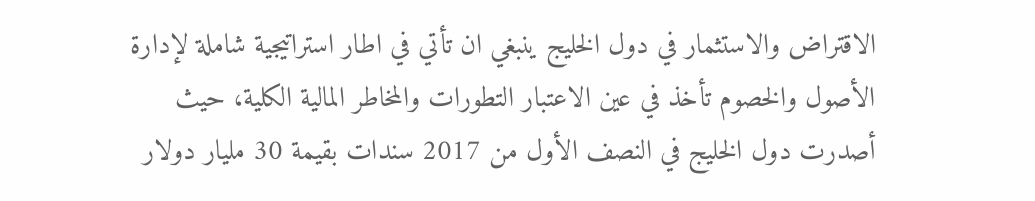الاقتراض والاستثمار في دول الخليج ينبغي ان تأتي في اطار استراتيجية شاملة لإدارة الأصول والخصوم تأخذ في عين الاعتبار التطورات والمخاطر المالية الكلية، حيث أصدرت دول الخليج في النصف الأول من 2017 سندات بقيمة 30 مليار دولار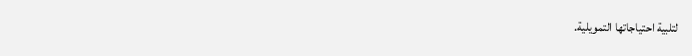لتلبية احتياجاتها التمويلية.